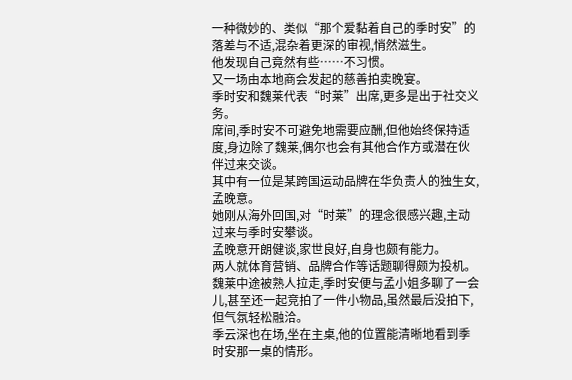一种微妙的、类似“那个爱黏着自己的季时安”的落差与不适,混杂着更深的审视,悄然滋生。
他发现自己竟然有些……不习惯。
又一场由本地商会发起的慈善拍卖晚宴。
季时安和魏莱代表“时莱”出席,更多是出于社交义务。
席间,季时安不可避免地需要应酬,但他始终保持适度,身边除了魏莱,偶尔也会有其他合作方或潜在伙伴过来交谈。
其中有一位是某跨国运动品牌在华负责人的独生女,孟晚意。
她刚从海外回国,对“时莱”的理念很感兴趣,主动过来与季时安攀谈。
孟晚意开朗健谈,家世良好,自身也颇有能力。
两人就体育营销、品牌合作等话题聊得颇为投机。
魏莱中途被熟人拉走,季时安便与孟小姐多聊了一会儿,甚至还一起竞拍了一件小物品,虽然最后没拍下,但气氛轻松融洽。
季云深也在场,坐在主桌,他的位置能清晰地看到季时安那一桌的情形。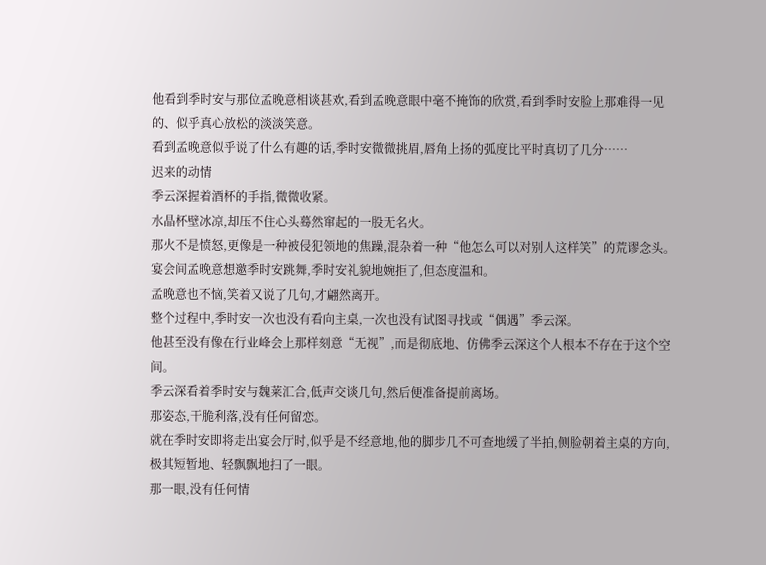他看到季时安与那位孟晚意相谈甚欢,看到孟晚意眼中毫不掩饰的欣赏,看到季时安脸上那难得一见的、似乎真心放松的淡淡笑意。
看到孟晚意似乎说了什么有趣的话,季时安微微挑眉,唇角上扬的弧度比平时真切了几分……
迟来的动情
季云深握着酒杯的手指,微微收紧。
水晶杯壁冰凉,却压不住心头蓦然窜起的一股无名火。
那火不是愤怒,更像是一种被侵犯领地的焦躁,混杂着一种“他怎么可以对别人这样笑”的荒谬念头。
宴会间孟晚意想邀季时安跳舞,季时安礼貌地婉拒了,但态度温和。
孟晚意也不恼,笑着又说了几句,才翩然离开。
整个过程中,季时安一次也没有看向主桌,一次也没有试图寻找或“偶遇”季云深。
他甚至没有像在行业峰会上那样刻意“无视”,而是彻底地、仿佛季云深这个人根本不存在于这个空间。
季云深看着季时安与魏莱汇合,低声交谈几句,然后便准备提前离场。
那姿态,干脆利落,没有任何留恋。
就在季时安即将走出宴会厅时,似乎是不经意地,他的脚步几不可查地缓了半拍,侧脸朝着主桌的方向,极其短暂地、轻飘飘地扫了一眼。
那一眼,没有任何情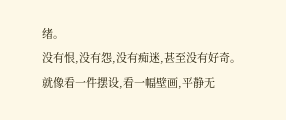绪。
没有恨,没有怨,没有痴迷,甚至没有好奇。
就像看一件摆设,看一幅壁画,平静无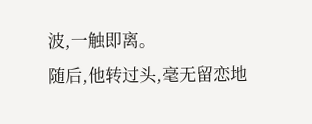波,一触即离。
随后,他转过头,毫无留恋地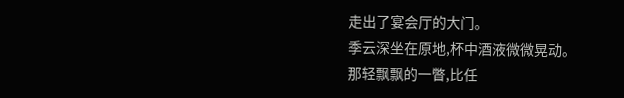走出了宴会厅的大门。
季云深坐在原地,杯中酒液微微晃动。
那轻飘飘的一瞥,比任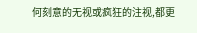何刻意的无视或疯狂的注视,都更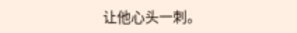让他心头一刺。